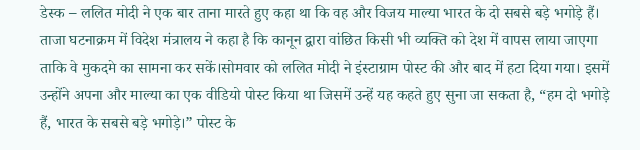डेस्क – ललित मोदी ने एक बार ताना मारते हुए कहा था कि वह और विजय माल्या भारत के दो सबसे बड़े भगोड़े हैं। ताजा घटनाक्रम में विदेश मंत्रालय ने कहा है कि कानून द्वारा वांछित किसी भी व्यक्ति को देश में वापस लाया जाएगा ताकि वे मुकदमे का सामना कर सकें।सोमवार को ललित मोदी ने इंस्टाग्राम पोस्ट की और बाद में हटा दिया गया। इसमें उन्होंने अपना और माल्या का एक वीडियो पोस्ट किया था जिसमें उन्हें यह कहते हुए सुना जा सकता है, “हम दो भगोड़े हैं, भारत के सबसे बड़े भगोड़े।” पोस्ट के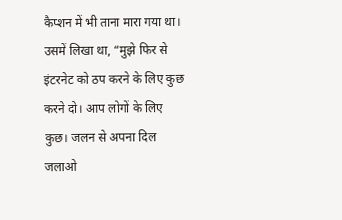कैप्शन में भी ताना मारा गया था। उसमें लिखा था, “मुझे फिर से इंटरनेट को ठप करने के लिए कुछ करने दो। आप लोगों के लिए कुछ। जलन से अपना दिल जलाओ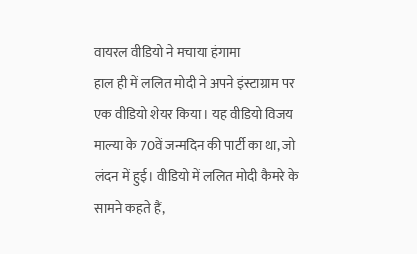वायरल वीडियो ने मचाया हंगामा
हाल ही में ललित मोदी ने अपने इंस्टाग्राम पर एक वीडियो शेयर किया। यह वीडियो विजय माल्या के 70वें जन्मदिन की पार्टी का था, जो लंदन में हुई। वीडियो में ललित मोदी कैमरे के सामने कहते हैं,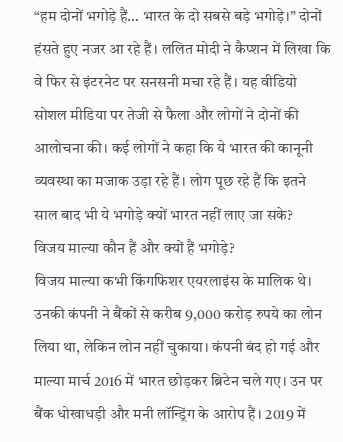“हम दोनों भगोड़े हैं… भारत के दो सबसे बड़े भगोड़े।” दोनों हंसते हुए नजर आ रहे हैं। ललित मोदी ने कैप्शन में लिखा कि वे फिर से इंटरनेट पर सनसनी मचा रहे हैं। यह वीडियो सोशल मीडिया पर तेजी से फैला और लोगों ने दोनों की आलोचना की। कई लोगों ने कहा कि ये भारत की कानूनी व्यवस्था का मजाक उड़ा रहे हैं। लोग पूछ रहे हैं कि इतने साल बाद भी ये भगोड़े क्यों भारत नहीं लाए जा सके?
विजय माल्या कौन हैं और क्यों हैं भगोड़े?
विजय माल्या कभी किंगफिशर एयरलाइंस के मालिक थे। उनकी कंपनी ने बैंकों से करीब 9,000 करोड़ रुपये का लोन लिया था, लेकिन लोन नहीं चुकाया। कंपनी बंद हो गई और माल्या मार्च 2016 में भारत छोड़कर ब्रिटेन चले गए। उन पर बैंक धोखाधड़ी और मनी लॉन्ड्रिंग के आरोप हैं। 2019 में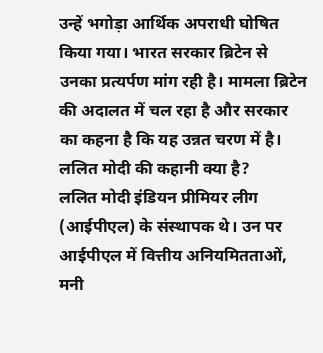उन्हें भगोड़ा आर्थिक अपराधी घोषित किया गया। भारत सरकार ब्रिटेन से उनका प्रत्यर्पण मांग रही है। मामला ब्रिटेन की अदालत में चल रहा है और सरकार का कहना है कि यह उन्नत चरण में है।
ललित मोदी की कहानी क्या है?
ललित मोदी इंडियन प्रीमियर लीग (आईपीएल) के संस्थापक थे। उन पर आईपीएल में वित्तीय अनियमितताओं, मनी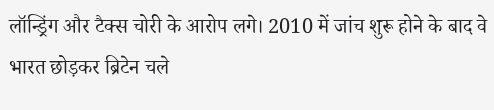लॉन्ड्रिंग और टैक्स चोरी के आरोप लगे। 2010 में जांच शुरू होने के बाद वे भारत छोड़कर ब्रिटेन चले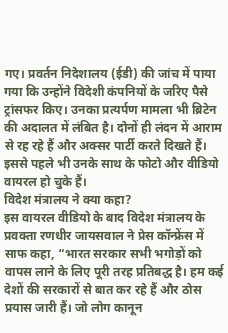गए। प्रवर्तन निदेशालय (ईडी) की जांच में पाया गया कि उन्होंने विदेशी कंपनियों के जरिए पैसे ट्रांसफर किए। उनका प्रत्यर्पण मामला भी ब्रिटेन की अदालत में लंबित है। दोनों ही लंदन में आराम से रह रहे हैं और अक्सर पार्टी करते दिखते हैं। इससे पहले भी उनके साथ के फोटो और वीडियो वायरल हो चुके हैं।
विदेश मंत्रालय ने क्या कहा?
इस वायरल वीडियो के बाद विदेश मंत्रालय के प्रवक्ता रणधीर जायसवाल ने प्रेस कॉन्फ्रेंस में साफ कहा, “भारत सरकार सभी भगोड़ों को वापस लाने के लिए पूरी तरह प्रतिबद्ध है। हम कई देशों की सरकारों से बात कर रहे हैं और ठोस प्रयास जारी हैं। जो लोग कानून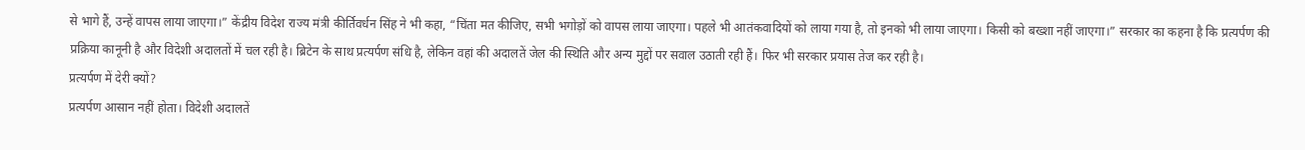से भागे हैं, उन्हें वापस लाया जाएगा।” केंद्रीय विदेश राज्य मंत्री कीर्तिवर्धन सिंह ने भी कहा, “चिंता मत कीजिए, सभी भगोड़ों को वापस लाया जाएगा। पहले भी आतंकवादियों को लाया गया है, तो इनको भी लाया जाएगा। किसी को बख्शा नहीं जाएगा।” सरकार का कहना है कि प्रत्यर्पण की प्रक्रिया कानूनी है और विदेशी अदालतों में चल रही है। ब्रिटेन के साथ प्रत्यर्पण संधि है, लेकिन वहां की अदालतें जेल की स्थिति और अन्य मुद्दों पर सवाल उठाती रही हैं। फिर भी सरकार प्रयास तेज कर रही है।
प्रत्यर्पण में देरी क्यों?
प्रत्यर्पण आसान नहीं होता। विदेशी अदालतें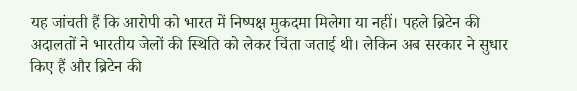यह जांचती हैं कि आरोपी को भारत में निष्पक्ष मुकदमा मिलेगा या नहीं। पहले ब्रिटेन की अदालतों ने भारतीय जेलों की स्थिति को लेकर चिंता जताई थी। लेकिन अब सरकार ने सुधार किए हैं और ब्रिटेन की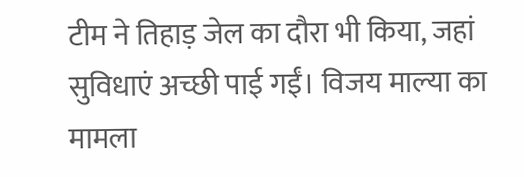टीम ने तिहाड़ जेल का दौरा भी किया, जहां सुविधाएं अच्छी पाई गईं। विजय माल्या का मामला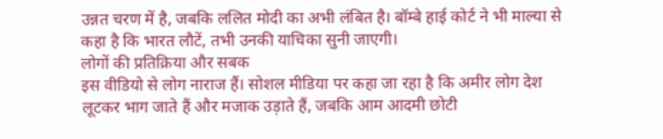उन्नत चरण में है, जबकि ललित मोदी का अभी लंबित है। बॉम्बे हाई कोर्ट ने भी माल्या से कहा है कि भारत लौटें, तभी उनकी याचिका सुनी जाएगी।
लोगों की प्रतिक्रिया और सबक
इस वीडियो से लोग नाराज हैं। सोशल मीडिया पर कहा जा रहा है कि अमीर लोग देश लूटकर भाग जाते हैं और मजाक उड़ाते हैं, जबकि आम आदमी छोटी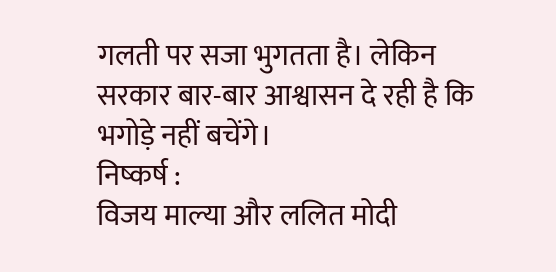गलती पर सजा भुगतता है। लेकिन सरकार बार-बार आश्वासन दे रही है कि भगोड़े नहीं बचेंगे।
निष्कर्ष :
विजय माल्या और ललित मोदी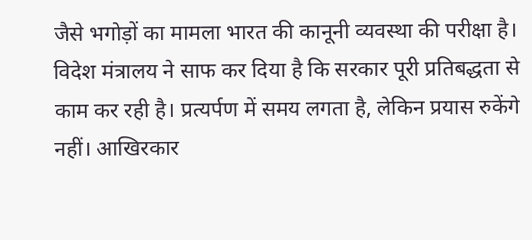जैसे भगोड़ों का मामला भारत की कानूनी व्यवस्था की परीक्षा है। विदेश मंत्रालय ने साफ कर दिया है कि सरकार पूरी प्रतिबद्धता से काम कर रही है। प्रत्यर्पण में समय लगता है, लेकिन प्रयास रुकेंगे नहीं। आखिरकार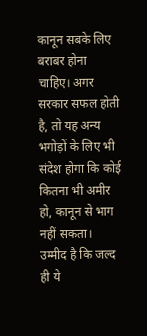कानून सबके लिए बराबर होना चाहिए। अगर सरकार सफल होती है, तो यह अन्य भगोड़ों के लिए भी संदेश होगा कि कोई कितना भी अमीर हो, कानून से भाग नहीं सकता। उम्मीद है कि जल्द ही ये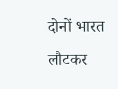दोनों भारत लौटकर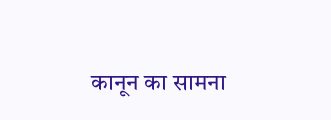कानून का सामना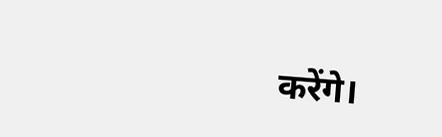करेंगे।